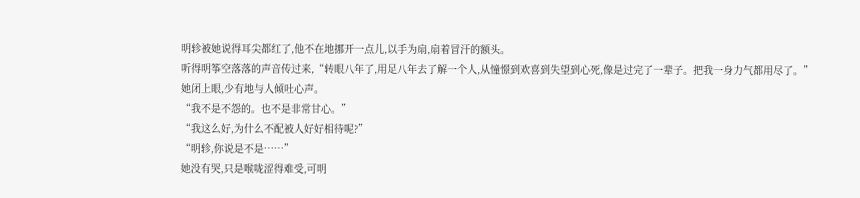明轸被她说得耳尖都红了,他不在地挪开一点儿,以手为扇,扇着冒汗的额头。
听得明筝空落落的声音传过来,“转眼八年了,用足八年去了解一个人,从憧憬到欢喜到失望到心死,像是过完了一辈子。把我一身力气都用尽了。”
她闭上眼,少有地与人倾吐心声。
“我不是不怨的。也不是非常甘心。”
“我这么好,为什么不配被人好好相待呢?”
“明轸,你说是不是……”
她没有哭,只是喉咙涩得难受,可明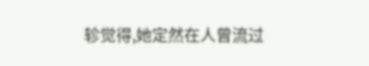轸觉得,她定然在人曾流过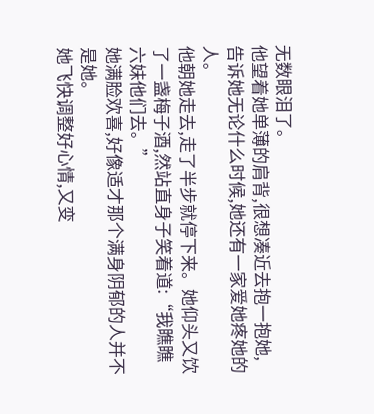无数眼泪了。
他望着她单薄的肩背,很想凑近去抱一抱她,告诉她无论什么时候,她还有一家爱她疼她的人。
他朝她走去,走了半步就停下来。她仰头又饮了一盏梅子酒,然站直身子笑着道:“我瞧瞧六妹他们去。”
她满脸欢喜,好像适才那个满身阴郁的人并不是她。
她飞快调整好心情,又变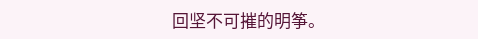回坚不可摧的明筝。